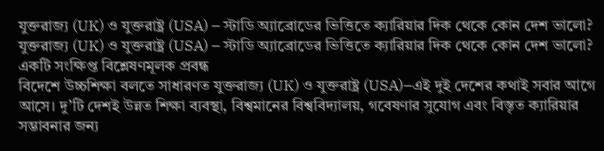যুক্তরাজ্য (UK) ও যুক্তরাষ্ট্র (USA) – স্টাডি অ্যাব্রোডের ভিত্তিতে ক্যারিয়ার দিক থেকে কোন দেশ ভালো?
যুক্তরাজ্য (UK) ও যুক্তরাষ্ট্র (USA) – স্টাডি অ্যাব্রোডের ভিত্তিতে ক্যারিয়ার দিক থেকে কোন দেশ ভালো?
একটি সংক্ষিপ্ত বিশ্লেষণমূলক প্রবন্ধ
বিদেশে উচ্চশিক্ষা বলতে সাধারণত যুক্তরাজ্য (UK) ও যুক্তরাষ্ট্র (USA)–এই দুই দেশের কথাই সবার আগে আসে। দু’টি দেশই উন্নত শিক্ষা ব্যবস্থা, বিশ্বমানের বিশ্ববিদ্যালয়, গবেষণার সুযোগ এবং বিস্তৃত ক্যারিয়ার সম্ভাবনার জন্য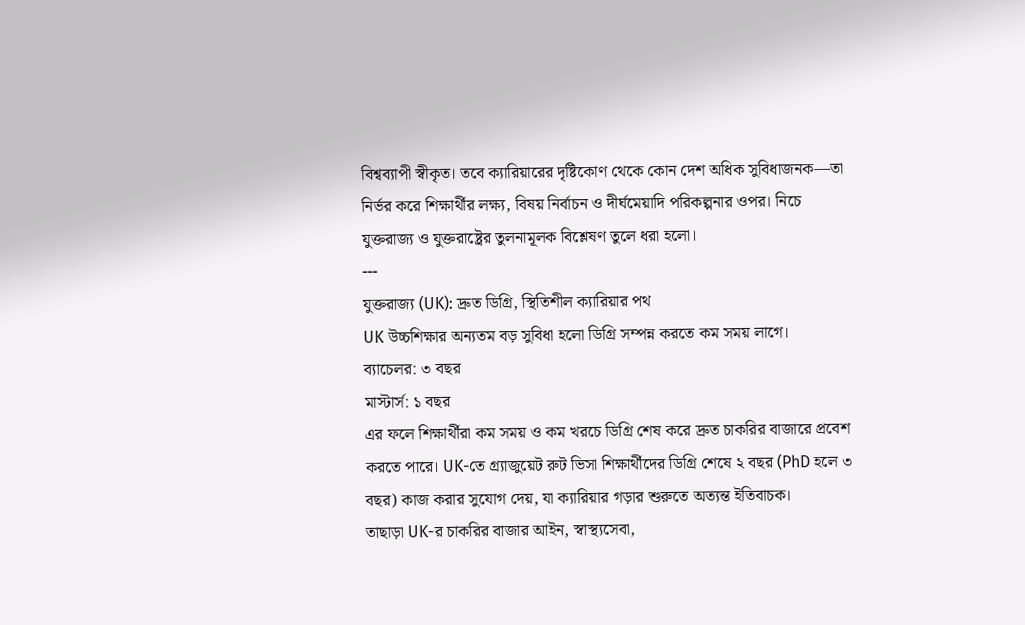বিশ্বব্যাপী স্বীকৃত। তবে ক্যারিয়ারের দৃষ্টিকোণ থেকে কোন দেশ অধিক সুবিধাজনক—তা নির্ভর করে শিক্ষার্থীর লক্ষ্য, বিষয় নির্বাচন ও দীর্ঘমেয়াদি পরিকল্পনার ওপর। নিচে যুক্তরাজ্য ও যুক্তরাষ্ট্রের তুলনামূলক বিশ্লেষণ তুলে ধরা হলো।
---
যুক্তরাজ্য (UK): দ্রুত ডিগ্রি, স্থিতিশীল ক্যারিয়ার পথ
UK উচ্চশিক্ষার অন্যতম বড় সুবিধা হলো ডিগ্রি সম্পন্ন করতে কম সময় লাগে।
ব্যাচেলর: ৩ বছর
মাস্টার্স: ১ বছর
এর ফলে শিক্ষার্থীরা কম সময় ও কম খরচে ডিগ্রি শেষ করে দ্রুত চাকরির বাজারে প্রবেশ করতে পারে। UK-তে গ্র্যাজুয়েট রুট ভিসা শিক্ষার্থীদের ডিগ্রি শেষে ২ বছর (PhD হলে ৩ বছর) কাজ করার সুযোগ দেয়, যা ক্যারিয়ার গড়ার শুরুতে অত্যন্ত ইতিবাচক।
তাছাড়া UK-র চাকরির বাজার আইন, স্বাস্থ্যসেবা,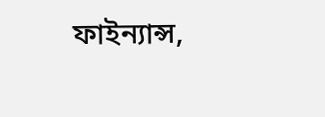ফাইন্যান্স,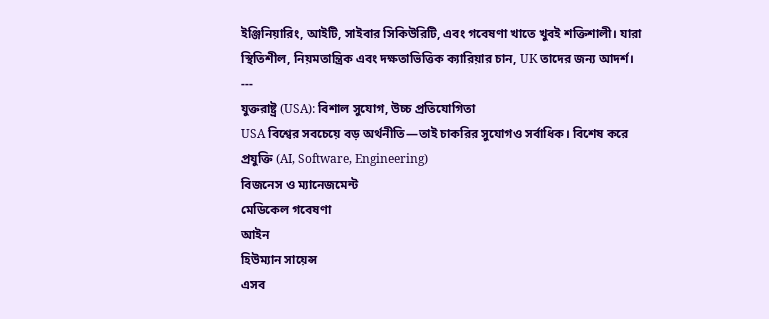ইঞ্জিনিয়ারিং, আইটি, সাইবার সিকিউরিটি, এবং গবেষণা খাতে খুবই শক্তিশালী। যারা স্থিতিশীল, নিয়মতান্ত্রিক এবং দক্ষতাভিত্তিক ক্যারিয়ার চান, UK তাদের জন্য আদর্শ।
---
যুক্তরাষ্ট্র (USA): বিশাল সুযোগ, উচ্চ প্রতিযোগিতা
USA বিশ্বের সবচেয়ে বড় অর্থনীতি—তাই চাকরির সুযোগও সর্বাধিক। বিশেষ করে
প্রযুক্তি (AI, Software, Engineering)
বিজনেস ও ম্যানেজমেন্ট
মেডিকেল গবেষণা
আইন
হিউম্যান সায়েন্স
এসব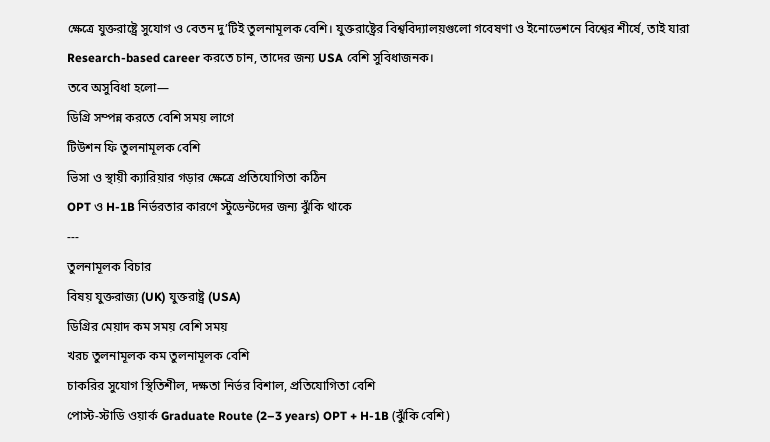ক্ষেত্রে যুক্তরাষ্ট্রে সুযোগ ও বেতন দু’টিই তুলনামূলক বেশি। যুক্তরাষ্ট্রের বিশ্ববিদ্যালয়গুলো গবেষণা ও ইনোভেশনে বিশ্বের শীর্ষে, তাই যারা Research-based career করতে চান, তাদের জন্য USA বেশি সুবিধাজনক।
তবে অসুবিধা হলো—
ডিগ্রি সম্পন্ন করতে বেশি সময় লাগে
টিউশন ফি তুলনামূলক বেশি
ভিসা ও স্থায়ী ক্যারিয়ার গড়ার ক্ষেত্রে প্রতিযোগিতা কঠিন
OPT ও H-1B নির্ভরতার কারণে স্টুডেন্টদের জন্য ঝুঁকি থাকে
---
তুলনামূলক বিচার
বিষয় যুক্তরাজ্য (UK) যুক্তরাষ্ট্র (USA)
ডিগ্রির মেয়াদ কম সময় বেশি সময়
খরচ তুলনামূলক কম তুলনামূলক বেশি
চাকরির সুযোগ স্থিতিশীল, দক্ষতা নির্ভর বিশাল, প্রতিযোগিতা বেশি
পোস্ট-স্টাডি ওয়ার্ক Graduate Route (2–3 years) OPT + H-1B (ঝুঁকি বেশি)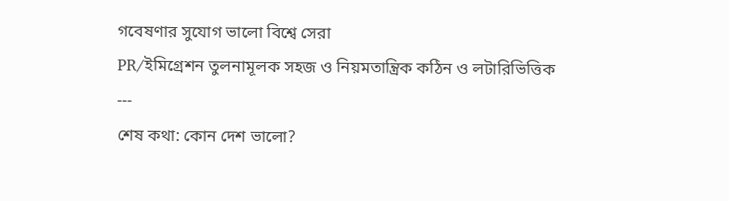গবেষণার সুযোগ ভালো বিশ্বে সেরা
PR/ইমিগ্রেশন তুলনামূলক সহজ ও নিয়মতান্ত্রিক কঠিন ও লটারিভিত্তিক
---
শেষ কথা: কোন দেশ ভালো?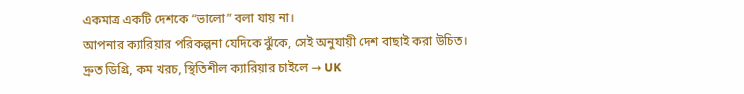একমাত্র একটি দেশকে “ভালো” বলা যায় না।
আপনার ক্যারিয়ার পরিকল্পনা যেদিকে ঝুঁকে, সেই অনুযায়ী দেশ বাছাই করা উচিত।
দ্রুত ডিগ্রি, কম খরচ, স্থিতিশীল ক্যারিয়ার চাইলে → UK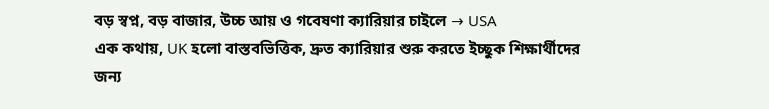বড় স্বপ্ন, বড় বাজার, উচ্চ আয় ও গবেষণা ক্যারিয়ার চাইলে → USA
এক কথায়, UK হলো বাস্তবভিত্তিক, দ্রুত ক্যারিয়ার শুরু করতে ইচ্ছুক শিক্ষার্থীদের জন্য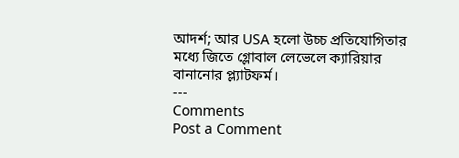আদর্শ; আর USA হলো উচ্চ প্রতিযোগিতার মধ্যে জিতে গ্লোবাল লেভেলে ক্যারিয়ার বানানোর প্ল্যাটফর্ম।
---
Comments
Post a Comment